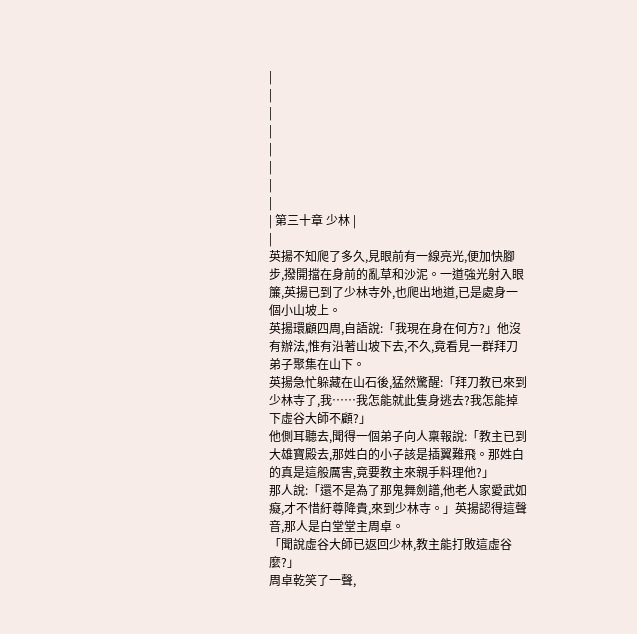|
|
|
|
|
|
|
|
| 第三十章 少林 |
|
英揚不知爬了多久,見眼前有一線亮光,便加快腳步,撥開擋在身前的亂草和沙泥。一道強光射入眼簾,英揚已到了少林寺外,也爬出地道,已是處身一個小山坡上。
英揚環顧四周,自語說:「我現在身在何方?」他沒有辦法,惟有沿著山坡下去,不久,竟看見一群拜刀弟子聚集在山下。
英揚急忙躲藏在山石後,猛然驚醒:「拜刀教已來到少林寺了,我……我怎能就此隻身逃去?我怎能掉下虛谷大師不顧?」
他側耳聽去,聞得一個弟子向人稟報說:「教主已到大雄寶殿去,那姓白的小子該是插翼難飛。那姓白的真是這般厲害,竟要教主來親手料理他?」
那人說:「還不是為了那鬼舞劍譜,他老人家愛武如癡,才不惜紆尊降貴,來到少林寺。」英揚認得這聲音,那人是白堂堂主周卓。
「聞說虛谷大師已返回少林,教主能打敗這虛谷麼?」
周卓乾笑了一聲,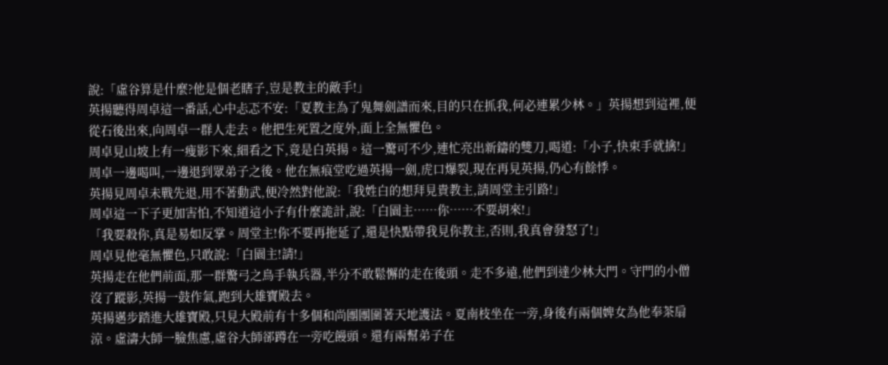說:「虛谷算是什麼?他是個老瞎子,豈是教主的敵手!」
英揚聽得周卓這一番話,心中忐忑不安:「夏教主為了鬼舞劍譜而來,目的只在抓我,何必連累少林。」英揚想到這裡,便從石後出來,向周卓一群人走去。他把生死置之度外,面上全無懼色。
周卓見山坡上有一瘦影下來,細看之下,竟是白英揚。這一驚可不少,連忙亮出新鑄的雙刀,喝道:「小子,快束手就擒!」
周卓一邊喝叫,一邊退到眾弟子之後。他在無痕堂吃過英揚一劍,虎口爆裂,現在再見英揚,仍心有餘悸。
英揚見周卓未戰先退,用不著動武,便冷然對他說:「我姓白的想拜見貴教主,請周堂主引路!」
周卓這一下子更加害怕,不知道這小子有什麼詭計,說:「白園主……你……不要胡來!」
「我要殺你,真是易如反掌。周堂主!你不要再拖延了,還是快點帶我見你教主,否則,我真會發怒了!」
周卓見他毫無懼色,只敢說:「白園主!請!」
英揚走在他們前面,那一群驚弓之鳥手執兵器,半分不敢鬆懈的走在後頭。走不多遠,他們到達少林大門。守門的小僧沒了蹤影,英揚一鼓作氣,跑到大雄寶殿去。
英揚邁步踏進大雄寶殿,只見大殿前有十多個和尚團團圍著天地護法。夏南枝坐在一旁,身後有兩個婢女為他奉茶扇涼。虛濤大師一臉焦慮,虛谷大師郤蹲在一旁吃饅頭。還有兩幫弟子在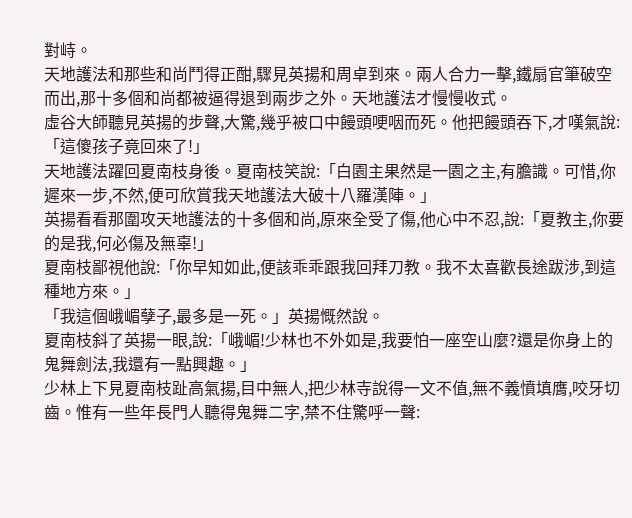對峙。
天地護法和那些和尚鬥得正酣,驟見英揚和周卓到來。兩人合力一擊,鐵扇官筆破空而出,那十多個和尚都被逼得退到兩步之外。天地護法才慢慢收式。
虛谷大師聽見英揚的步聲,大驚,幾乎被口中饅頭哽咽而死。他把饅頭吞下,才嘆氣說:「這傻孩子竟回來了!」
天地護法躍回夏南枝身後。夏南枝笑說:「白園主果然是一園之主,有膽識。可惜,你遲來一步,不然,便可欣賞我天地護法大破十八羅漢陣。」
英揚看看那圍攻天地護法的十多個和尚,原來全受了傷,他心中不忍,說:「夏教主,你要的是我,何必傷及無辜!」
夏南枝鄙視他說:「你早知如此,便該乖乖跟我回拜刀教。我不太喜歡長途跋涉,到這種地方來。」
「我這個峨嵋孽子,最多是一死。」英揚慨然說。
夏南枝斜了英揚一眼,說:「峨嵋!少林也不外如是,我要怕一座空山麼?還是你身上的鬼舞劍法,我還有一點興趣。」
少林上下見夏南枝趾高氣揚,目中無人,把少林寺說得一文不值,無不義憤填膺,咬牙切齒。惟有一些年長門人聽得鬼舞二字,禁不住驚呼一聲: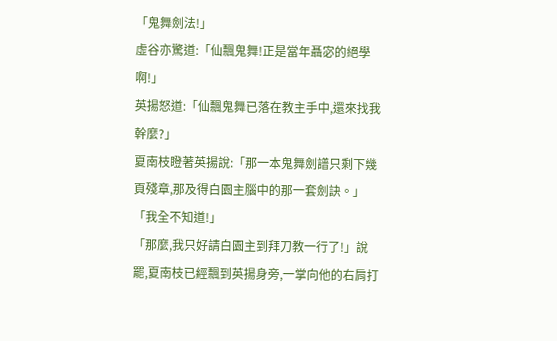「鬼舞劍法!」
虛谷亦驚道:「仙飄鬼舞!正是當年聶宓的絕學啊!」
英揚怒道:「仙飄鬼舞已落在教主手中,還來找我幹麼?」
夏南枝瞪著英揚說:「那一本鬼舞劍譜只剩下幾頁殘章,那及得白園主腦中的那一套劍訣。」
「我全不知道!」
「那麼,我只好請白園主到拜刀教一行了!」說罷,夏南枝已經飄到英揚身旁,一掌向他的右肩打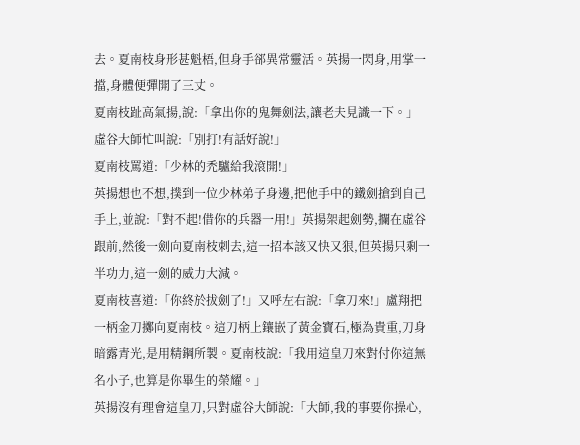去。夏南枝身形甚魁梧,但身手郤異常靈活。英揚一閃身,用掌一擋,身體便彈開了三丈。
夏南枝趾高氣揚,說:「拿出你的鬼舞劍法,讓老夫見識一下。」
虛谷大師忙叫說:「別打!有話好說!」
夏南枝罵道:「少林的禿驢給我滾開!」
英揚想也不想,撲到一位少林弟子身邊,把他手中的鐵劍搶到自己手上,並說:「對不起!借你的兵器一用!」英揚架起劍勢,攔在虛谷跟前,然後一劍向夏南枝刺去,這一招本該又快又狠,但英揚只剩一半功力,這一劍的威力大減。
夏南枝喜道:「你終於拔劍了!」又呼左右說:「拿刀來!」盧翔把一柄金刀擲向夏南枝。這刀柄上鑲嵌了黃金寶石,極為貴重,刀身暗露青光,是用精鋼所製。夏南枝說:「我用這皇刀來對付你這無名小子,也算是你畢生的榮耀。」
英揚沒有理會這皇刀,只對虛谷大師說:「大師,我的事要你操心,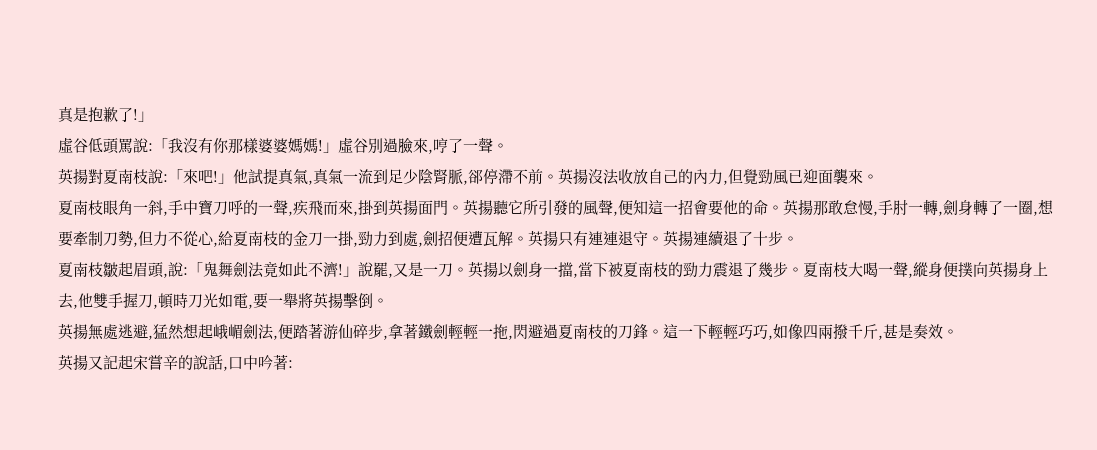真是抱歉了!」
虛谷低頭罵說:「我沒有你那樣婆婆媽媽!」虛谷別過臉來,哼了一聲。
英揚對夏南枝說:「來吧!」他試提真氣,真氣一流到足少陰腎脈,郤停滯不前。英揚沒法收放自己的內力,但覺勁風已迎面襲來。
夏南枝眼角一斜,手中寶刀呼的一聲,疾飛而來,掛到英揚面門。英揚聽它所引發的風聲,便知這一招會要他的命。英揚那敢怠慢,手肘一轉,劍身轉了一圈,想要牽制刀勢,但力不從心,給夏南枝的金刀一掛,勁力到處,劍招便遭瓦解。英揚只有連連退守。英揚連續退了十步。
夏南枝皺起眉頭,說:「鬼舞劍法竟如此不濟!」說罷,又是一刀。英揚以劍身一擋,當下被夏南枝的勁力震退了幾步。夏南枝大喝一聲,縱身便撲向英揚身上去,他雙手握刀,頓時刀光如電,要一舉將英揚擊倒。
英揚無處逃避,猛然想起峨嵋劍法,便踏著游仙碎步,拿著鐵劍輕輕一拖,閃避過夏南枝的刀鋒。這一下輕輕巧巧,如像四兩撥千斤,甚是奏效。
英揚又記起宋嘗辛的說話,口中吟著: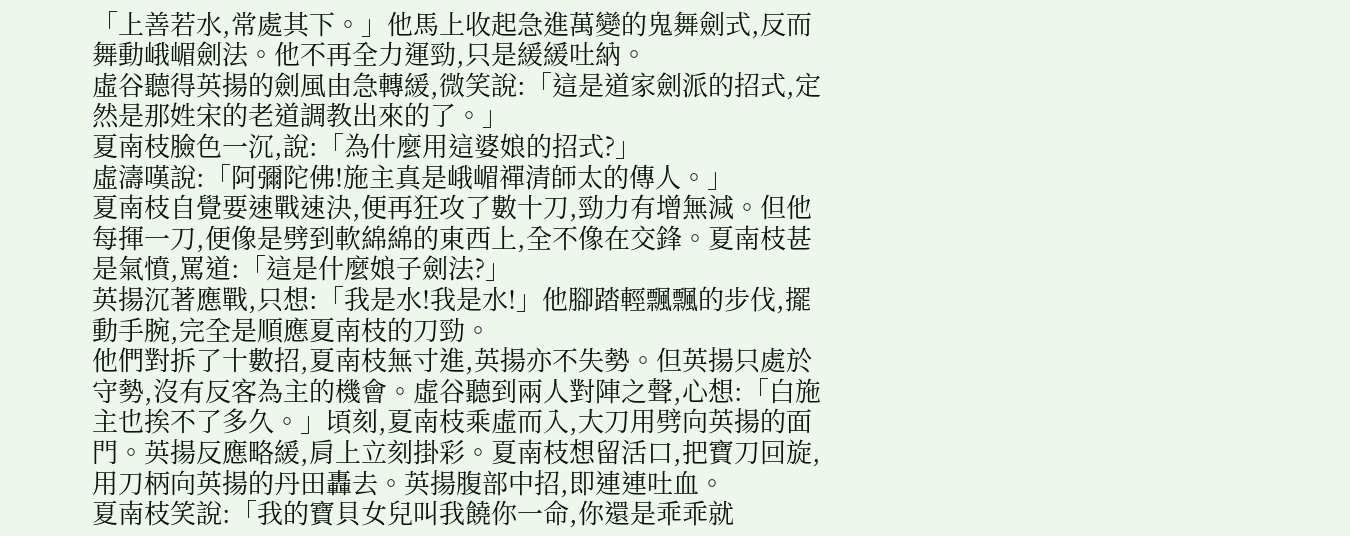「上善若水,常處其下。」他馬上收起急進萬變的鬼舞劍式,反而舞動峨嵋劍法。他不再全力運勁,只是緩緩吐納。
虛谷聽得英揚的劍風由急轉緩,微笑說:「這是道家劍派的招式,定然是那姓宋的老道調教出來的了。」
夏南枝臉色一沉,說:「為什麼用這婆娘的招式?」
虛濤嘆說:「阿彌陀佛!施主真是峨嵋禪清師太的傳人。」
夏南枝自覺要速戰速決,便再狂攻了數十刀,勁力有增無減。但他每揮一刀,便像是劈到軟綿綿的東西上,全不像在交鋒。夏南枝甚是氣憤,罵道:「這是什麼娘子劍法?」
英揚沉著應戰,只想:「我是水!我是水!」他腳踏輕飄飄的步伐,擺動手腕,完全是順應夏南枝的刀勁。
他們對拆了十數招,夏南枝無寸進,英揚亦不失勢。但英揚只處於守勢,沒有反客為主的機會。虛谷聽到兩人對陣之聲,心想:「白施主也挨不了多久。」頃刻,夏南枝乘虛而入,大刀用劈向英揚的面門。英揚反應略緩,肩上立刻掛彩。夏南枝想留活口,把寶刀回旋,用刀柄向英揚的丹田轟去。英揚腹部中招,即連連吐血。
夏南枝笑說:「我的寶貝女兒叫我饒你一命,你還是乖乖就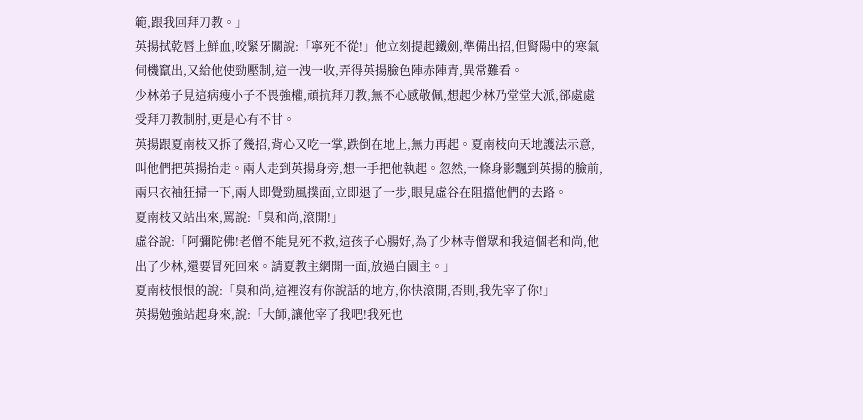範,跟我回拜刀教。」
英揚拭乾唇上鮮血,咬緊牙關說:「寧死不從!」他立刻提起鐵劍,準備出招,但腎陽中的寒氣伺機竄出,又給他使勁壓制,這一洩一收,弄得英揚臉色陣赤陣青,異常難看。
少林弟子見這病瘦小子不畏強權,頑抗拜刀教,無不心感敬佩,想起少林乃堂堂大派,郤處處受拜刀教制肘,更是心有不甘。
英揚跟夏南枝又拆了幾招,背心又吃一掌,跌倒在地上,無力再起。夏南枝向天地護法示意,叫他們把英揚抬走。兩人走到英揚身旁,想一手把他執起。忽然,一條身影飄到英揚的臉前,兩只衣袖狂掃一下,兩人即覺勁風撲面,立即退了一步,眼見虛谷在阻擋他們的去路。
夏南枝又站出來,罵說:「臭和尚,滾開!」
虛谷說:「阿彌陀佛!老僧不能見死不救,這孩子心腸好,為了少林寺僧眾和我這個老和尚,他出了少林,還要冒死回來。請夏教主網開一面,放過白園主。」
夏南枝恨恨的說:「臭和尚,這裡沒有你說話的地方,你快滾開,否則,我先宰了你!」
英揚勉強站起身來,說:「大師,讓他宰了我吧!我死也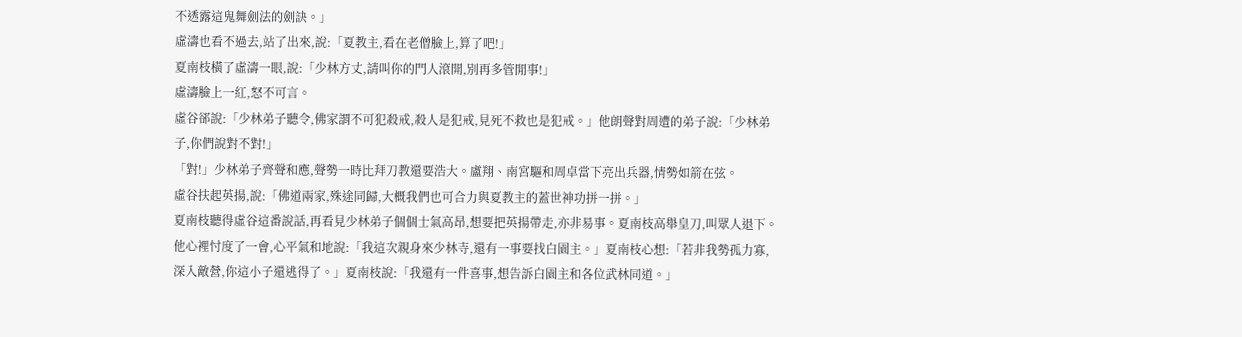不透露這鬼舞劍法的劍訣。」
虛濤也看不過去,站了出來,說:「夏教主,看在老僧臉上,算了吧!」
夏南枝橫了虛濤一眼,說:「少林方丈,請叫你的門人滾開,別再多管閒事!」
虛濤臉上一紅,怒不可言。
虛谷郤說:「少林弟子聽令,佛家謂不可犯殺戒,殺人是犯戒,見死不救也是犯戒。」他朗聲對周遭的弟子說:「少林弟子,你們說對不對!」
「對!」少林弟子齊聲和應,聲勢一時比拜刀教還要浩大。盧翔、南宮驅和周卓當下亮出兵器,情勢如箭在弦。
虛谷扶起英揚,說:「佛道兩家,殊途同歸,大概我們也可合力與夏教主的蓋世神功拼一拼。」
夏南枝聽得虛谷這番說話,再看見少林弟子個個士氣高昂,想要把英揚帶走,亦非易事。夏南枝高舉皇刀,叫眾人退下。他心裡忖度了一會,心平氣和地說:「我這次親身來少林寺,還有一事要找白園主。」夏南枝心想:「若非我勢孤力寡,深入敵營,你這小子還逃得了。」夏南枝說:「我還有一件喜事,想告訴白園主和各位武林同道。」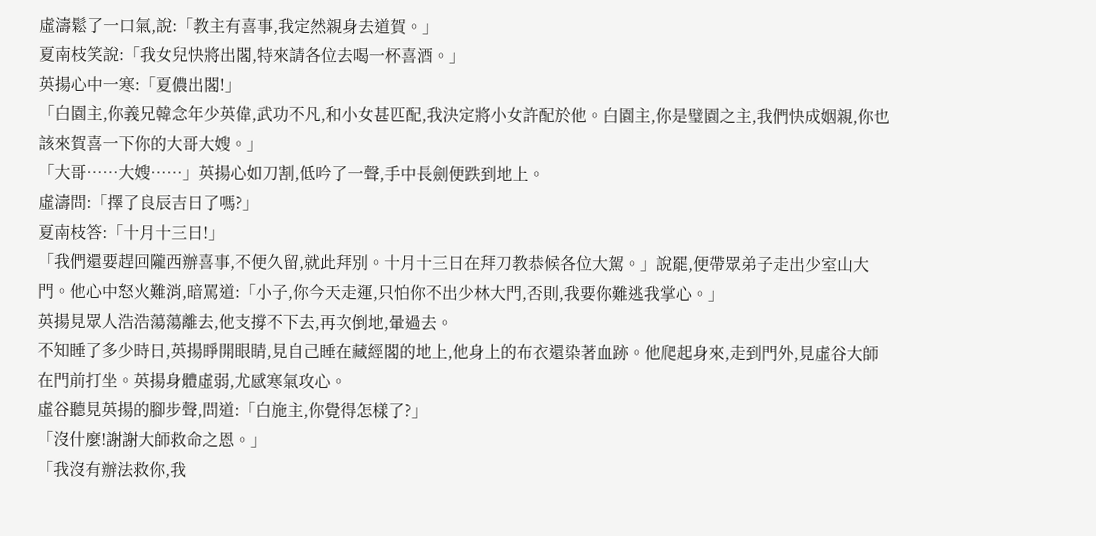虛濤鬆了一口氣,說:「教主有喜事,我定然親身去道賀。」
夏南枝笑說:「我女兒快將出閣,特來請各位去喝一杯喜酒。」
英揚心中一寒:「夏儂出閣!」
「白園主,你義兄韓念年少英偉,武功不凡,和小女甚匹配,我決定將小女許配於他。白園主,你是璧園之主,我們快成姻親,你也該來賀喜一下你的大哥大嫂。」
「大哥……大嫂……」英揚心如刀割,低吟了一聲,手中長劍便跌到地上。
虛濤問:「擇了良辰吉日了嗎?」
夏南枝答:「十月十三日!」
「我們還要趕回隴西辦喜事,不便久留,就此拜別。十月十三日在拜刀教恭候各位大駕。」說罷,便帶眾弟子走出少室山大門。他心中怒火難消,暗罵道:「小子,你今天走運,只怕你不出少林大門,否則,我要你難逃我掌心。」
英揚見眾人浩浩蕩蕩離去,他支撐不下去,再次倒地,暈過去。
不知睡了多少時日,英揚睜開眼睛,見自己睡在藏經閣的地上,他身上的布衣還染著血跡。他爬起身來,走到門外,見虛谷大師在門前打坐。英揚身體虛弱,尤感寒氣攻心。
虛谷聽見英揚的腳步聲,問道:「白施主,你覺得怎樣了?」
「沒什麼!謝謝大師救命之恩。」
「我沒有辦法救你,我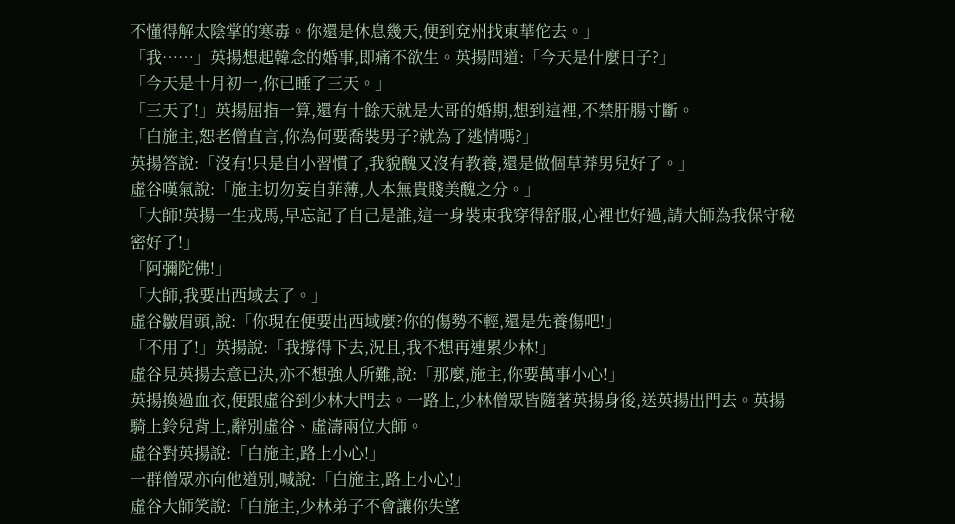不懂得解太陰掌的寒毒。你還是休息幾天,便到兗州找東華佗去。」
「我……」英揚想起韓念的婚事,即痛不欲生。英揚問道:「今天是什麼日子?」
「今天是十月初一,你已睡了三天。」
「三天了!」英揚屈指一算,還有十餘天就是大哥的婚期,想到這裡,不禁肝腸寸斷。
「白施主,恕老僧直言,你為何要喬裝男子?就為了逃情嗎?」
英揚答說:「沒有!只是自小習慣了,我貌醜又沒有教養,還是做個草莽男兒好了。」
虛谷嘆氣說:「施主切勿妄自菲薄,人本無貴賤美醜之分。」
「大師!英揚一生戎馬,早忘記了自己是誰,這一身裝束我穿得舒服,心裡也好過,請大師為我保守秘密好了!」
「阿彌陀佛!」
「大師,我要出西域去了。」
虛谷皺眉頭,說:「你現在便要出西域麼?你的傷勢不輕,還是先養傷吧!」
「不用了!」英揚說:「我撐得下去,況且,我不想再連累少林!」
虛谷見英揚去意已決,亦不想強人所難,說:「那麼,施主,你要萬事小心!」
英揚換過血衣,便跟虛谷到少林大門去。一路上,少林僧眾皆隨著英揚身後,送英揚出門去。英揚騎上鈴兒背上,辭別虛谷、虛濤兩位大師。
虛谷對英揚說:「白施主,路上小心!」
一群僧眾亦向他道別,喊說:「白施主,路上小心!」
虛谷大師笑說:「白施主,少林弟子不會讓你失望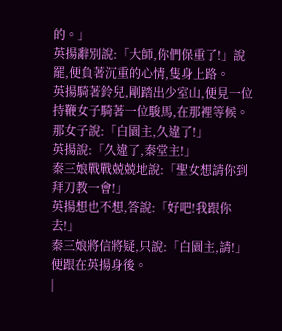的。」
英揚辭別說:「大師,你們保重了!」說罷,便負著沉重的心情,隻身上路。
英揚騎著鈴兒,剛踏出少室山,便見一位持鞭女子騎著一位駿馬,在那裡等候。
那女子說:「白園主,久違了!」
英揚說:「久違了,秦堂主!」
秦三娘戰戰兢兢地說:「聖女想請你到拜刀教一會!」
英揚想也不想,答說:「好吧!我跟你去!」
秦三娘將信將疑,只說:「白園主,請!」便跟在英揚身後。
|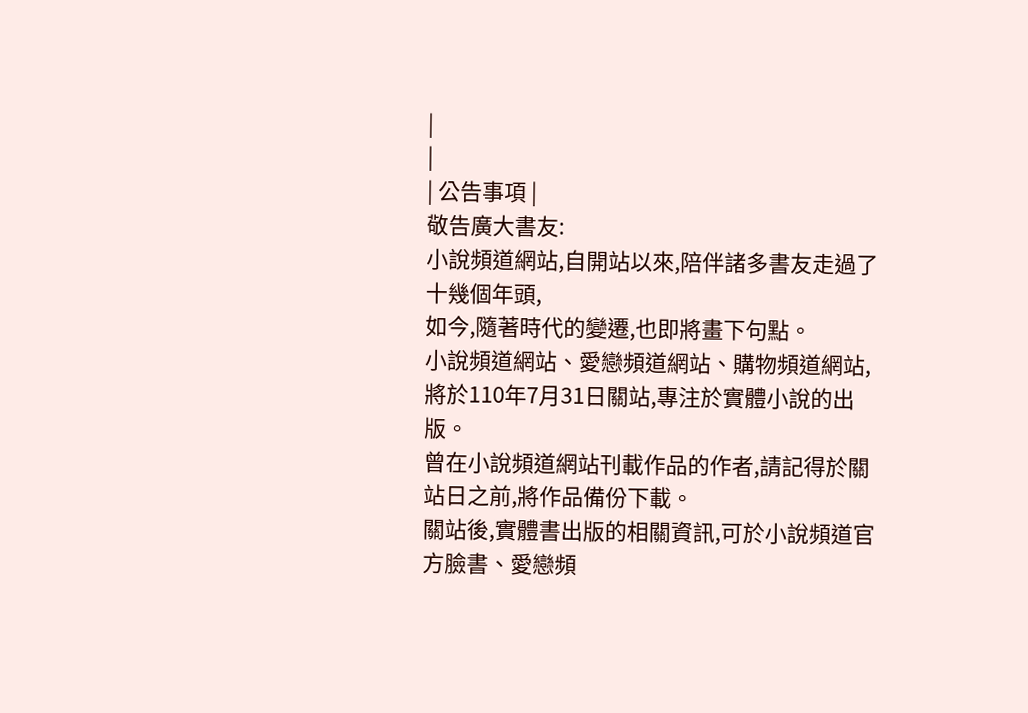|
|
| 公告事項 |
敬告廣大書友:
小說頻道網站,自開站以來,陪伴諸多書友走過了十幾個年頭,
如今,隨著時代的變遷,也即將畫下句點。
小說頻道網站、愛戀頻道網站、購物頻道網站,將於110年7月31日關站,專注於實體小說的出版。
曾在小說頻道網站刊載作品的作者,請記得於關站日之前,將作品備份下載。
關站後,實體書出版的相關資訊,可於小說頻道官方臉書、愛戀頻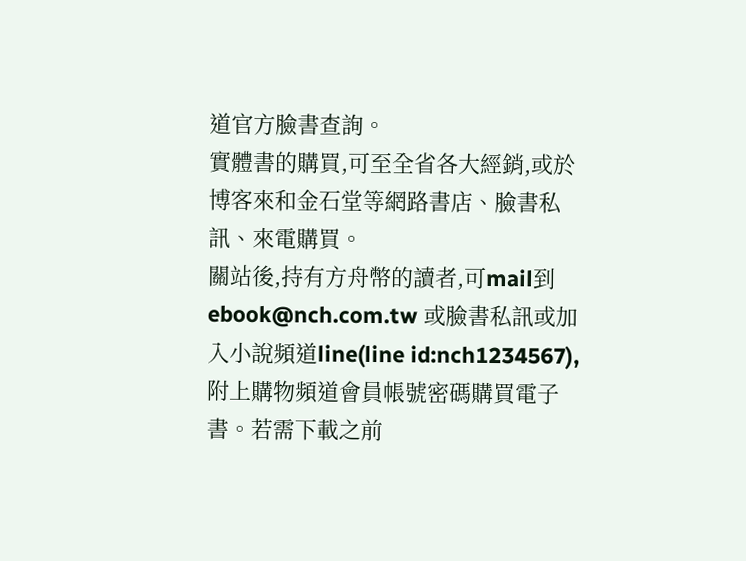道官方臉書查詢。
實體書的購買,可至全省各大經銷,或於博客來和金石堂等網路書店、臉書私訊、來電購買。
關站後,持有方舟幣的讀者,可mail到 ebook@nch.com.tw 或臉書私訊或加入小說頻道line(line id:nch1234567),附上購物頻道會員帳號密碼購買電子書。若需下載之前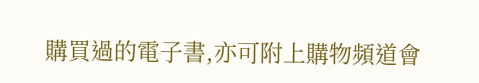購買過的電子書,亦可附上購物頻道會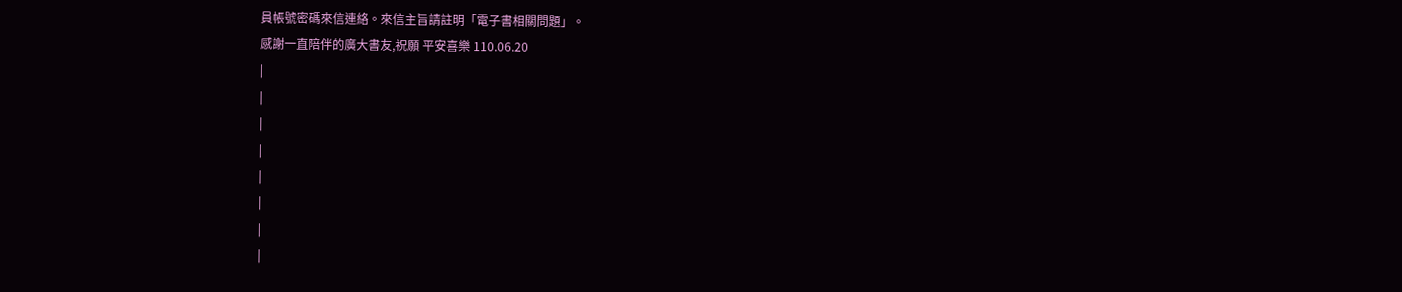員帳號密碼來信連絡。來信主旨請註明「電子書相關問題」。
感謝一直陪伴的廣大書友,祝願 平安喜樂 110.06.20
|
|
|
|
|
|
|
|